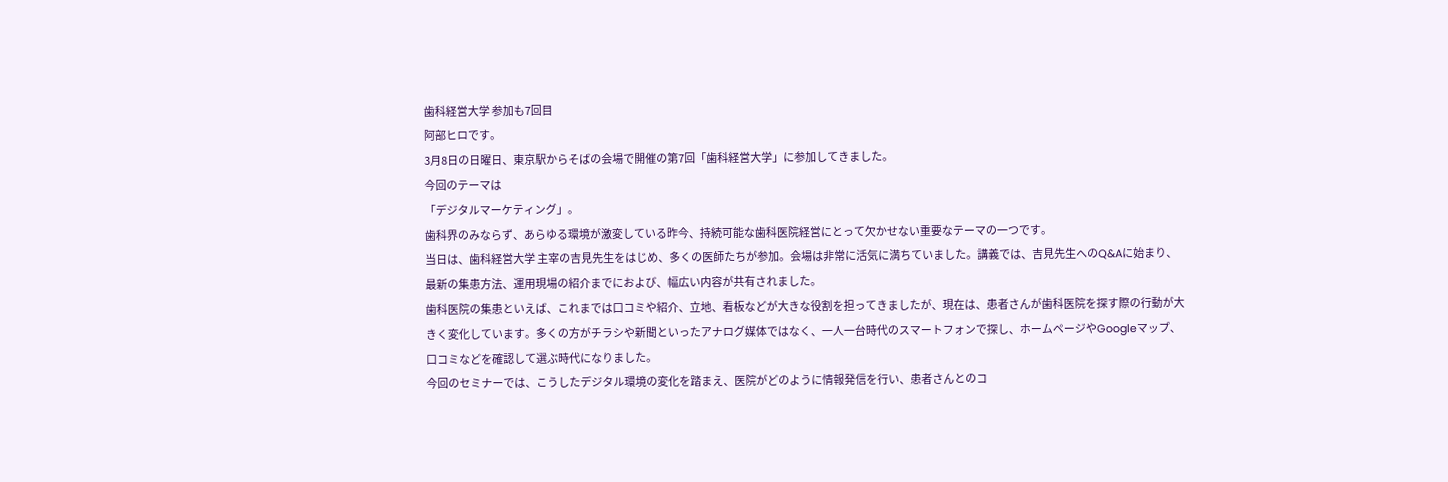歯科経営大学 参加も7回目
阿部ヒロです。
3月8日の日曜日、東京駅からそばの会場で開催の第7回「歯科経営大学」に参加してきました。
今回のテーマは
「デジタルマーケティング」。
歯科界のみならず、あらゆる環境が激変している昨今、持続可能な歯科医院経営にとって欠かせない重要なテーマの一つです。
当日は、歯科経営大学 主宰の吉見先生をはじめ、多くの医師たちが参加。会場は非常に活気に満ちていました。講義では、吉見先生へのQ&Aに始まり、最新の集患方法、運用現場の紹介までにおよび、幅広い内容が共有されました。
歯科医院の集患といえば、これまでは口コミや紹介、立地、看板などが大きな役割を担ってきましたが、現在は、患者さんが歯科医院を探す際の行動が大きく変化しています。多くの方がチラシや新聞といったアナログ媒体ではなく、一人一台時代のスマートフォンで探し、ホームページやGoogleマップ、口コミなどを確認して選ぶ時代になりました。
今回のセミナーでは、こうしたデジタル環境の変化を踏まえ、医院がどのように情報発信を行い、患者さんとのコ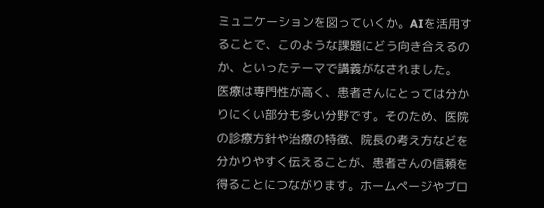ミュニケーションを図っていくか。AIを活用することで、このような課題にどう向き合えるのか、といったテーマで講義がなされました。
医療は専門性が高く、患者さんにとっては分かりにくい部分も多い分野です。そのため、医院の診療方針や治療の特徴、院長の考え方などを分かりやすく伝えることが、患者さんの信頼を得ることにつながります。ホームページやブロ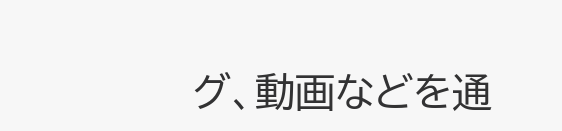グ、動画などを通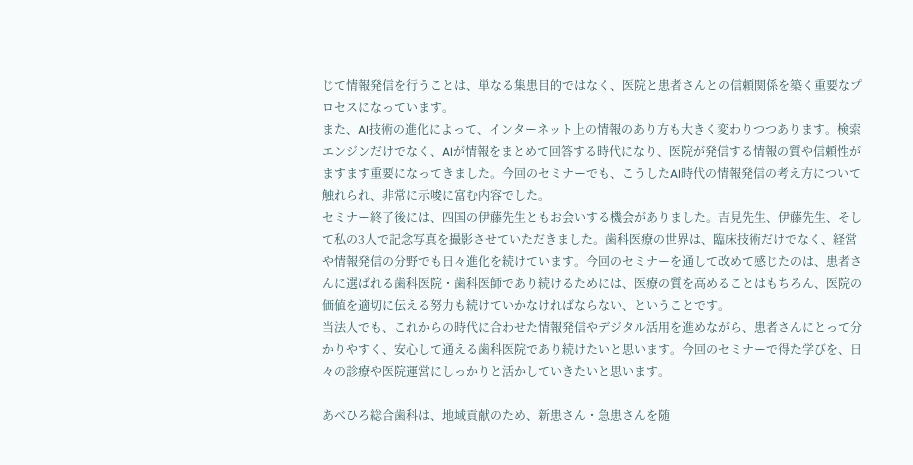じて情報発信を行うことは、単なる集患目的ではなく、医院と患者さんとの信頼関係を築く重要なプロセスになっています。
また、AI技術の進化によって、インターネット上の情報のあり方も大きく変わりつつあります。検索エンジンだけでなく、AIが情報をまとめて回答する時代になり、医院が発信する情報の質や信頼性がますます重要になってきました。今回のセミナーでも、こうしたAI時代の情報発信の考え方について触れられ、非常に示唆に富む内容でした。
セミナー終了後には、四国の伊藤先生ともお会いする機会がありました。吉見先生、伊藤先生、そして私の3人で記念写真を撮影させていただきました。歯科医療の世界は、臨床技術だけでなく、経営や情報発信の分野でも日々進化を続けています。今回のセミナーを通して改めて感じたのは、患者さんに選ばれる歯科医院・歯科医師であり続けるためには、医療の質を高めることはもちろん、医院の価値を適切に伝える努力も続けていかなければならない、ということです。
当法人でも、これからの時代に合わせた情報発信やデジタル活用を進めながら、患者さんにとって分かりやすく、安心して通える歯科医院であり続けたいと思います。今回のセミナーで得た学びを、日々の診療や医院運営にしっかりと活かしていきたいと思います。

あべひろ総合歯科は、地域貢献のため、新患さん・急患さんを随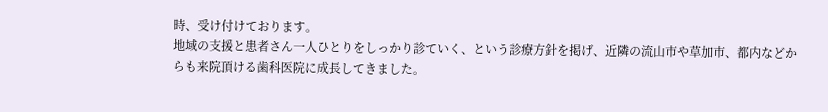時、受け付けております。
地域の支援と患者さん一人ひとりをしっかり診ていく、という診療方針を掲げ、近隣の流山市や草加市、都内などからも来院頂ける歯科医院に成長してきました。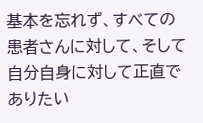基本を忘れず、すべての患者さんに対して、そして自分自身に対して正直でありたい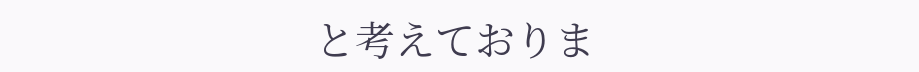と考えておりま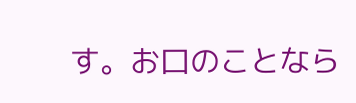す。お口のことなら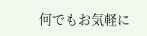何でもお気軽に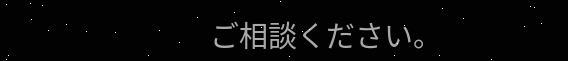ご相談ください。